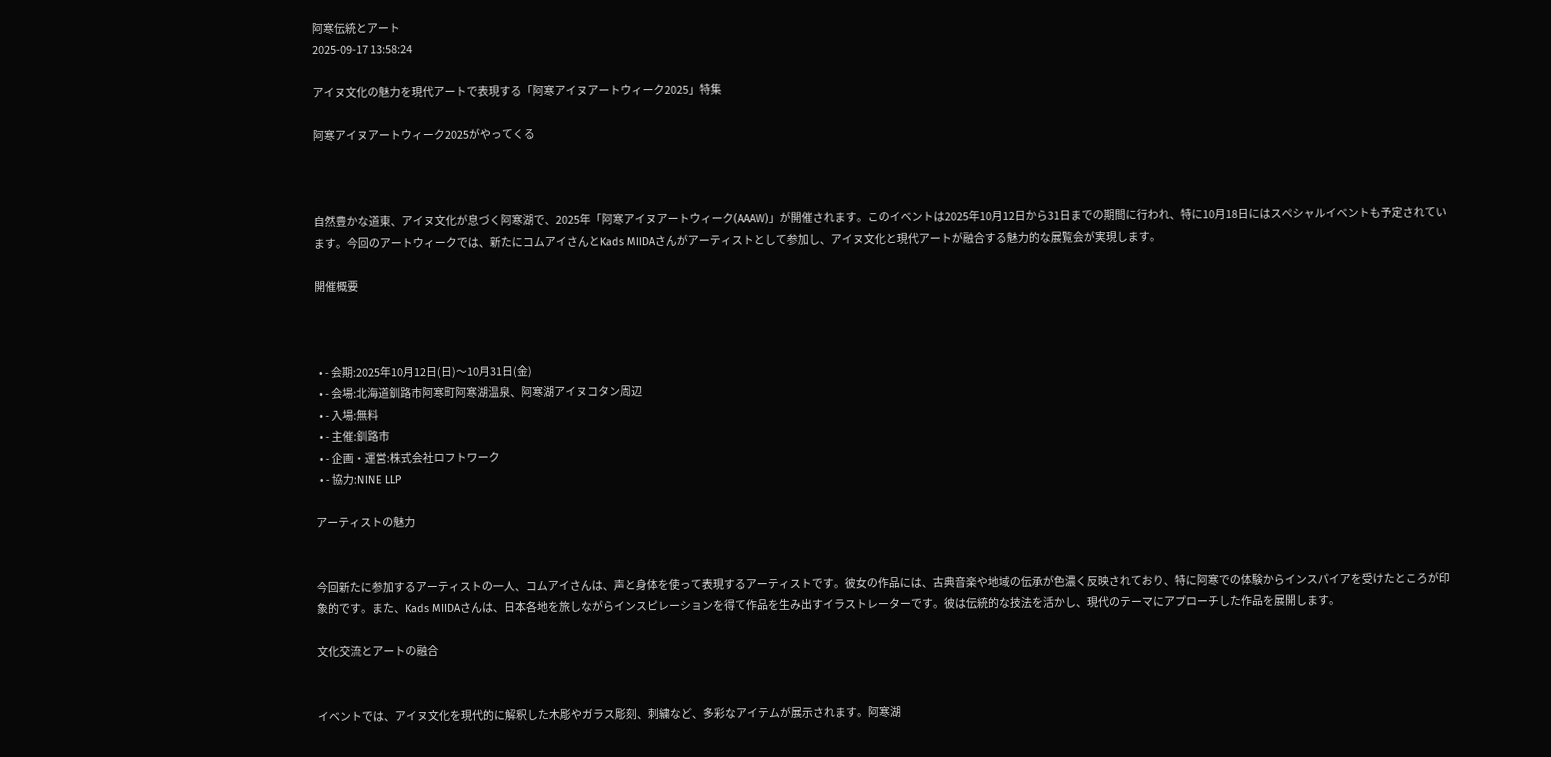阿寒伝統とアート
2025-09-17 13:58:24

アイヌ文化の魅力を現代アートで表現する「阿寒アイヌアートウィーク2025」特集

阿寒アイヌアートウィーク2025がやってくる



自然豊かな道東、アイヌ文化が息づく阿寒湖で、2025年「阿寒アイヌアートウィーク(AAAW)」が開催されます。このイベントは2025年10月12日から31日までの期間に行われ、特に10月18日にはスペシャルイベントも予定されています。今回のアートウィークでは、新たにコムアイさんとKads MIIDAさんがアーティストとして参加し、アイヌ文化と現代アートが融合する魅力的な展覧会が実現します。

開催概要



  • - 会期:2025年10月12日(日)〜10月31日(金)
  • - 会場:北海道釧路市阿寒町阿寒湖温泉、阿寒湖アイヌコタン周辺
  • - 入場:無料
  • - 主催:釧路市
  • - 企画・運営:株式会社ロフトワーク
  • - 協力:NINE LLP

アーティストの魅力


今回新たに参加するアーティストの一人、コムアイさんは、声と身体を使って表現するアーティストです。彼女の作品には、古典音楽や地域の伝承が色濃く反映されており、特に阿寒での体験からインスパイアを受けたところが印象的です。また、Kads MIIDAさんは、日本各地を旅しながらインスピレーションを得て作品を生み出すイラストレーターです。彼は伝統的な技法を活かし、現代のテーマにアプローチした作品を展開します。

文化交流とアートの融合


イベントでは、アイヌ文化を現代的に解釈した木彫やガラス彫刻、刺繍など、多彩なアイテムが展示されます。阿寒湖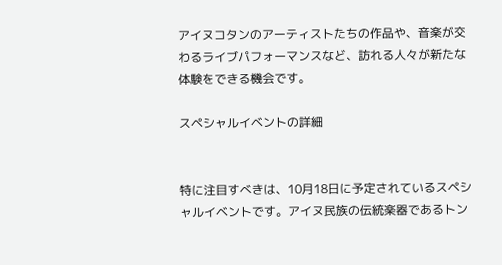アイヌコタンのアーティストたちの作品や、音楽が交わるライブパフォーマンスなど、訪れる人々が新たな体験をできる機会です。

スペシャルイベントの詳細


特に注目すべきは、10月18日に予定されているスペシャルイベントです。アイヌ民族の伝統楽器であるトン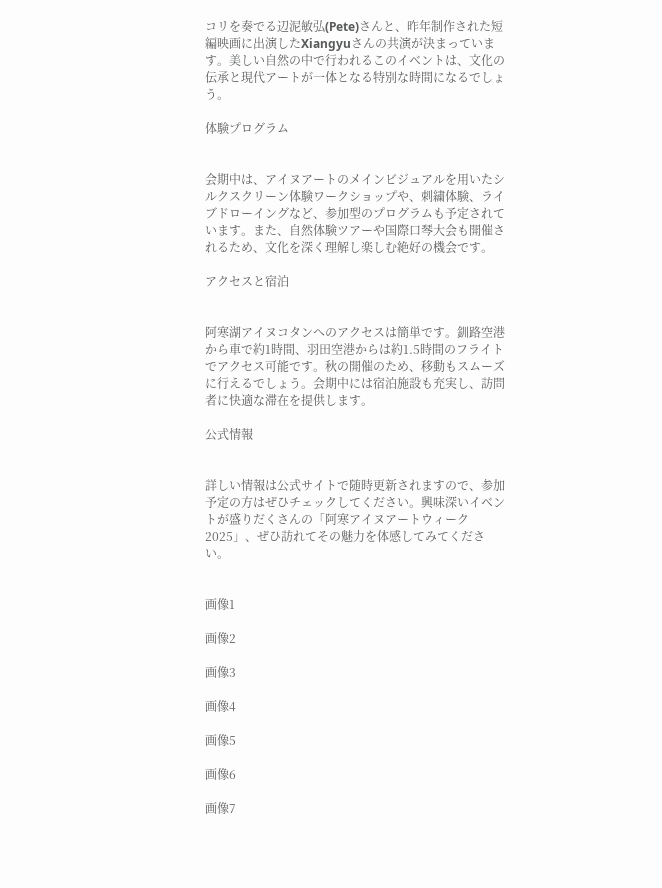コリを奏でる辺泥敏弘(Pete)さんと、昨年制作された短編映画に出演したXiangyuさんの共演が決まっています。美しい自然の中で行われるこのイベントは、文化の伝承と現代アートが一体となる特別な時間になるでしょう。

体験プログラム


会期中は、アイヌアートのメインビジュアルを用いたシルクスクリーン体験ワークショップや、刺繍体験、ライブドローイングなど、参加型のプログラムも予定されています。また、自然体験ツアーや国際口琴大会も開催されるため、文化を深く理解し楽しむ絶好の機会です。

アクセスと宿泊


阿寒湖アイヌコタンへのアクセスは簡単です。釧路空港から車で約1時間、羽田空港からは約1.5時間のフライトでアクセス可能です。秋の開催のため、移動もスムーズに行えるでしょう。会期中には宿泊施設も充実し、訪問者に快適な滞在を提供します。

公式情報


詳しい情報は公式サイトで随時更新されますので、参加予定の方はぜひチェックしてください。興味深いイベントが盛りだくさんの「阿寒アイヌアートウィーク2025」、ぜひ訪れてその魅力を体感してみてください。


画像1

画像2

画像3

画像4

画像5

画像6

画像7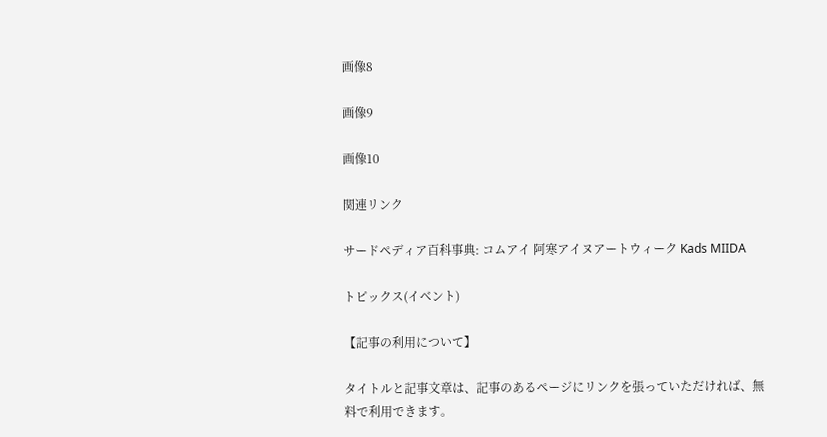画像8

画像9

画像10

関連リンク

サードペディア百科事典: コムアイ 阿寒アイヌアートウィーク Kads MIIDA

トピックス(イベント)

【記事の利用について】

タイトルと記事文章は、記事のあるページにリンクを張っていただければ、無料で利用できます。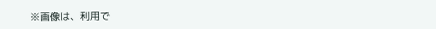※画像は、利用で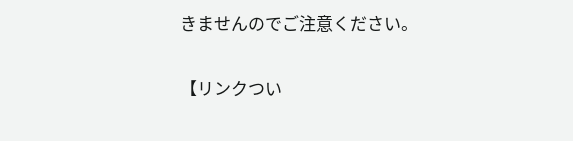きませんのでご注意ください。

【リンクつい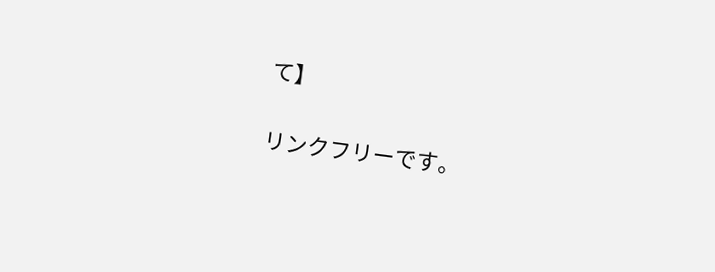て】

リンクフリーです。